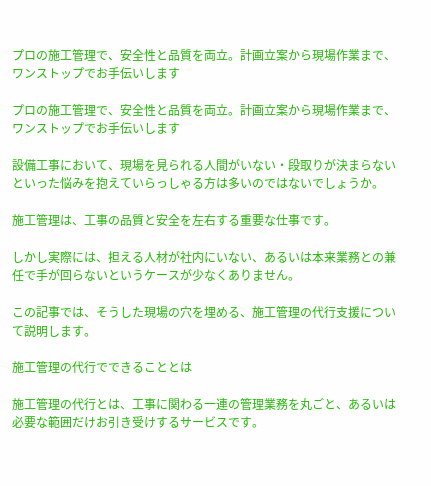プロの施工管理で、安全性と品質を両立。計画立案から現場作業まで、ワンストップでお手伝いします

プロの施工管理で、安全性と品質を両立。計画立案から現場作業まで、ワンストップでお手伝いします

設備工事において、現場を見られる人間がいない・段取りが決まらないといった悩みを抱えていらっしゃる方は多いのではないでしょうか。

施工管理は、工事の品質と安全を左右する重要な仕事です。

しかし実際には、担える人材が社内にいない、あるいは本来業務との兼任で手が回らないというケースが少なくありません。

この記事では、そうした現場の穴を埋める、施工管理の代行支援について説明します。

施工管理の代行でできることとは

施工管理の代行とは、工事に関わる一連の管理業務を丸ごと、あるいは必要な範囲だけお引き受けするサービスです。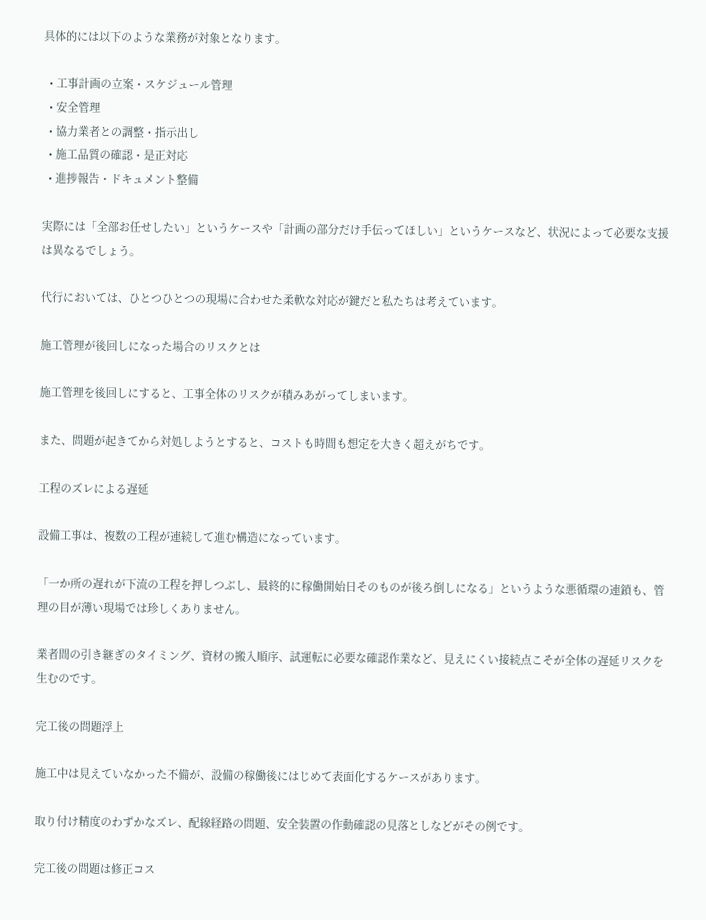具体的には以下のような業務が対象となります。

  • 工事計画の立案・スケジュール管理
  • 安全管理
  • 協力業者との調整・指示出し
  • 施工品質の確認・是正対応
  • 進捗報告・ドキュメント整備

実際には「全部お任せしたい」というケースや「計画の部分だけ手伝ってほしい」というケースなど、状況によって必要な支援は異なるでしょう。

代行においては、ひとつひとつの現場に合わせた柔軟な対応が鍵だと私たちは考えています。

施工管理が後回しになった場合のリスクとは

施工管理を後回しにすると、工事全体のリスクが積みあがってしまいます。

また、問題が起きてから対処しようとすると、コストも時間も想定を大きく超えがちです。

工程のズレによる遅延

設備工事は、複数の工程が連続して進む構造になっています。

「一か所の遅れが下流の工程を押しつぶし、最終的に稼働開始日そのものが後ろ倒しになる」というような悪循環の連鎖も、管理の目が薄い現場では珍しくありません。

業者間の引き継ぎのタイミング、資材の搬入順序、試運転に必要な確認作業など、見えにくい接続点こそが全体の遅延リスクを生むのです。

完工後の問題浮上

施工中は見えていなかった不備が、設備の稼働後にはじめて表面化するケースがあります。

取り付け精度のわずかなズレ、配線経路の問題、安全装置の作動確認の見落としなどがその例です。

完工後の問題は修正コス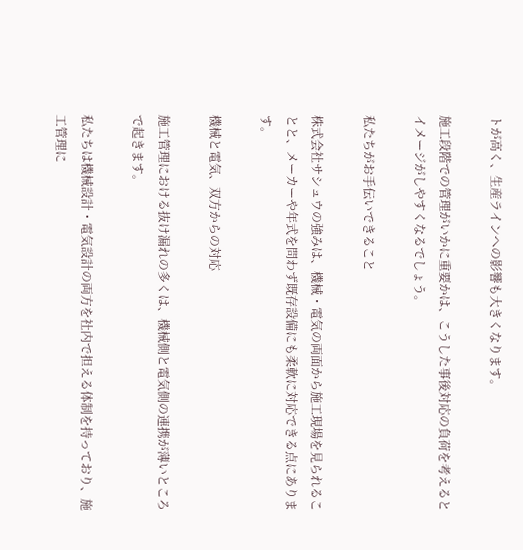トが高く、生産ラインへの影響も大きくなります。

施工段階での管理がいかに重要かは、こうした事後対応の負荷を考えるとイメージがしやすくなるでしょう。

私たちがお手伝いできること

株式会社サシュウの強みは、機械・電気の両面から施工現場を見られることと、メーカーや年式を問わず既存設備にも柔軟に対応できる点にあります。

機械と電気、双方からの対応

施工管理における抜け漏れの多くは、機械側と電気側の連携が薄いところで起きます。

私たちは機械設計・電気設計の両方を社内で担える体制を持っており、施工管理に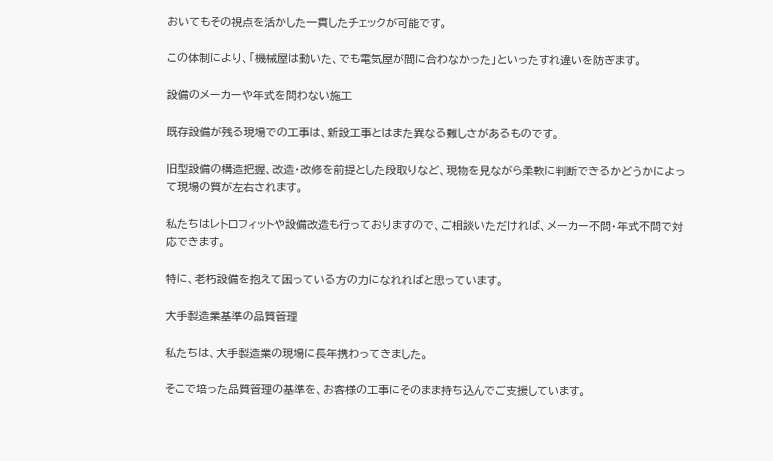おいてもその視点を活かした一貫したチェックが可能です。

この体制により、「機械屋は動いた、でも電気屋が間に合わなかった」といったすれ違いを防ぎます。

設備のメーカーや年式を問わない施工

既存設備が残る現場での工事は、新設工事とはまた異なる難しさがあるものです。

旧型設備の構造把握、改造・改修を前提とした段取りなど、現物を見ながら柔軟に判断できるかどうかによって現場の質が左右されます。

私たちはレトロフィットや設備改造も行っておりますので、ご相談いただければ、メーカー不問・年式不問で対応できます。

特に、老朽設備を抱えて困っている方の力になれればと思っています。

大手製造業基準の品質管理

私たちは、大手製造業の現場に長年携わってきました。

そこで培った品質管理の基準を、お客様の工事にそのまま持ち込んでご支援しています。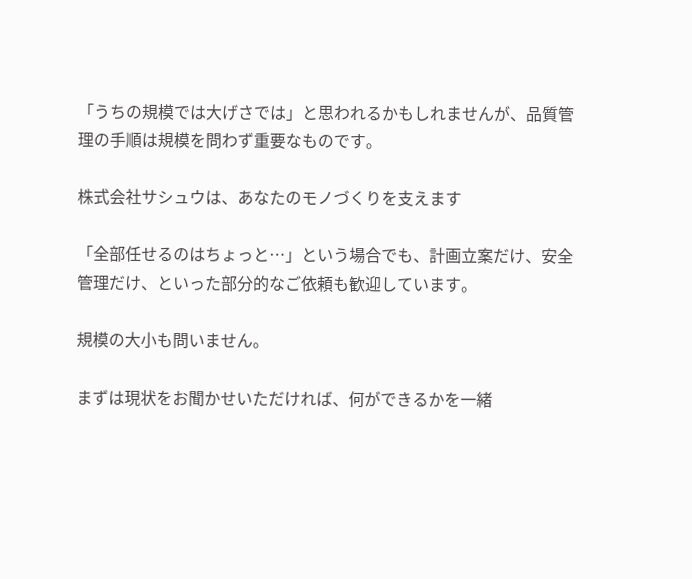「うちの規模では大げさでは」と思われるかもしれませんが、品質管理の手順は規模を問わず重要なものです。

株式会社サシュウは、あなたのモノづくりを支えます

「全部任せるのはちょっと…」という場合でも、計画立案だけ、安全管理だけ、といった部分的なご依頼も歓迎しています。

規模の大小も問いません。

まずは現状をお聞かせいただければ、何ができるかを一緒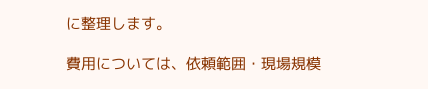に整理します。

費用については、依頼範囲・現場規模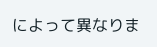によって異なりま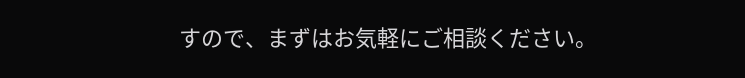すので、まずはお気軽にご相談ください。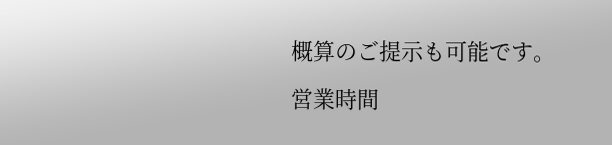概算のご提示も可能です。

営業時間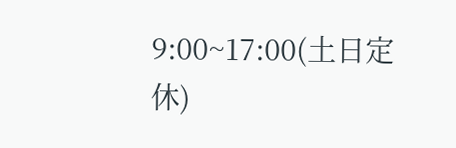9:00~17:00(土日定休)